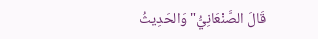قَالَ الصَّنْعَانِيُّ"وَالحَدِيثُ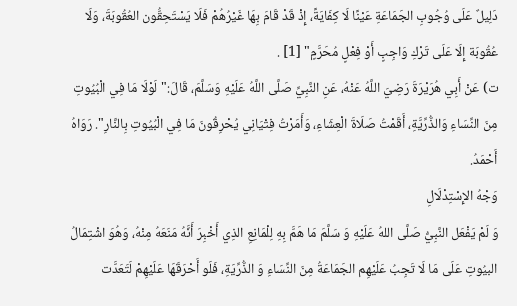دَلِيلٌ عَلَى وُجُوبِ الجَمَاعَةِ عَيْنًا لَا كِفَايَةً، إِذْ قَدْ قَامَ بِهَا غَيْرُهُمْ فَلَا يَسْتَحِقُّون العُقُوبَةَ، وَلَا عُقُوبَة إِلَا عَلَى تَرْكِ وَاجِبٍ أَوْ فِعْلٍ مُحَرَّمٍ" [1] .
ت) عَنْ أَبِي هُرَيْرَةَ رَضِيَ اللَّهُ عَنْهُ، عَنِ النَّبِيِّ صَلَّى اللَّهُ عَلَيْهِ وَسَلَّمَ، قَالَ:"لَوْلَا مَا فِي الْبُيُوتِ مِنَ النِّسَاءِ وَالذُّرِّيَّةِ، أَقَمْتُ صَلَاةَ الْعِشَاءِ، وَأَمَرْتُ فِتْيَانِي يُحْرِقُونَ مَا فِي الْبُيُوتِ بِالنَّارِ". رَوَاهُ أَحْمَدُ.
وَجْهُ الإِسْتِدْلَالِ
وَ لَمْ يَفْعَل النَّبِيُّ صَلَّى اللهُ عَلَيْهِ وَ سَلَّمَ مَا هَمَّ بِهِ لِلْمَانِعِ الذِي أَخْبِرَ أَنَّهُ مَنَعَهُ مِنْهُ، وَهُوَ اشْتِمَالُ البيُوتِ عَلَى مَا لَا تَجِبُ عَلَيْهِم الجَمَاعَةُ مِنَ النِّسَاءِ وَ الذُّرِّيَةِ، فَلَو أَحْرَقَهَا عَلَيْهِمْ لَتَعَدَّت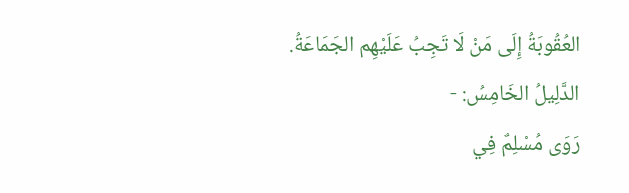العُقُوبَةُ إِلَى مَنْ لَا تَجِبُ عَلَيْهِم الجَمَاعَةُ.
الدَّلِيلُ الخَامِسُ: -
رَوَى مُسْلِمٌ فِي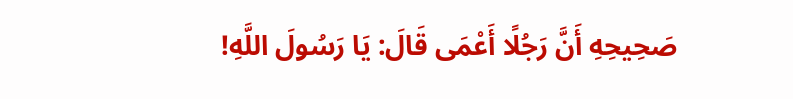صَحِيحِهِ أَنَّ رَجُلًا أَعْمَى قَالَ: يَا رَسُولَ اللَّهِ!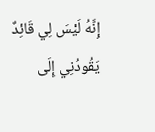إِنَّهُ لَيْسَ لِي قَائِدٌ يَقُودُنِي إِلَى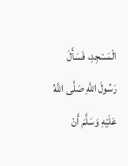الْمَسْجِدِ، فَسَأَلَ رَسُولَ اللَّهِ صَلَّى اللَّهُ عَلَيْهِ وَسَلَّمَ أَنْ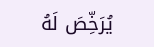يُرَخِّصَ لَهُ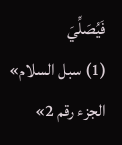فَيُصَلِّيَ
(1) سبل السلام» الجزء رقم 2»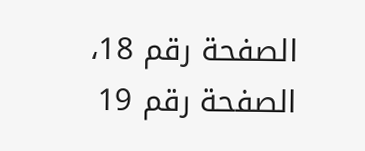الصفحة رقم 18، الصفحة رقم 19